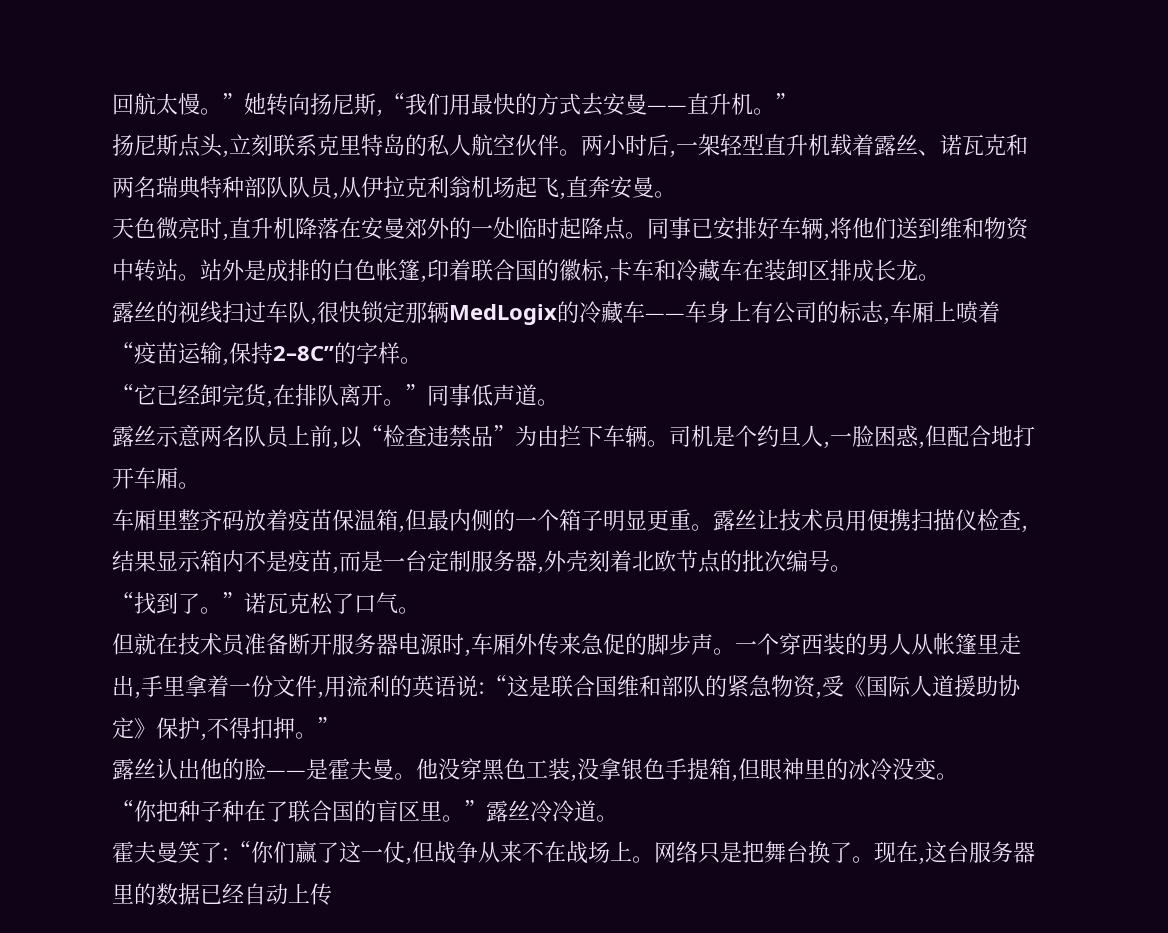回航太慢。”她转向扬尼斯,“我们用最快的方式去安曼——直升机。”
扬尼斯点头,立刻联系克里特岛的私人航空伙伴。两小时后,一架轻型直升机载着露丝、诺瓦克和两名瑞典特种部队队员,从伊拉克利翁机场起飞,直奔安曼。
天色微亮时,直升机降落在安曼郊外的一处临时起降点。同事已安排好车辆,将他们送到维和物资中转站。站外是成排的白色帐篷,印着联合国的徽标,卡车和冷藏车在装卸区排成长龙。
露丝的视线扫过车队,很快锁定那辆MedLogix的冷藏车——车身上有公司的标志,车厢上喷着“疫苗运输,保持2–8C”的字样。
“它已经卸完货,在排队离开。”同事低声道。
露丝示意两名队员上前,以“检查违禁品”为由拦下车辆。司机是个约旦人,一脸困惑,但配合地打开车厢。
车厢里整齐码放着疫苗保温箱,但最内侧的一个箱子明显更重。露丝让技术员用便携扫描仪检查,结果显示箱内不是疫苗,而是一台定制服务器,外壳刻着北欧节点的批次编号。
“找到了。”诺瓦克松了口气。
但就在技术员准备断开服务器电源时,车厢外传来急促的脚步声。一个穿西装的男人从帐篷里走出,手里拿着一份文件,用流利的英语说:“这是联合国维和部队的紧急物资,受《国际人道援助协定》保护,不得扣押。”
露丝认出他的脸——是霍夫曼。他没穿黑色工装,没拿银色手提箱,但眼神里的冰冷没变。
“你把种子种在了联合国的盲区里。”露丝冷冷道。
霍夫曼笑了:“你们赢了这一仗,但战争从来不在战场上。网络只是把舞台换了。现在,这台服务器里的数据已经自动上传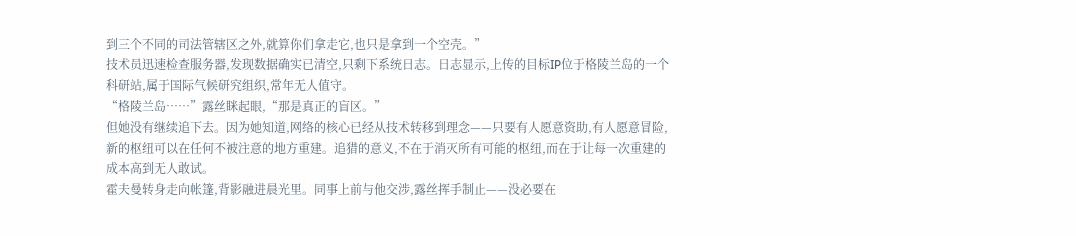到三个不同的司法管辖区之外,就算你们拿走它,也只是拿到一个空壳。”
技术员迅速检查服务器,发现数据确实已清空,只剩下系统日志。日志显示,上传的目标IP位于格陵兰岛的一个科研站,属于国际气候研究组织,常年无人值守。
“格陵兰岛……”露丝眯起眼,“那是真正的盲区。”
但她没有继续追下去。因为她知道,网络的核心已经从技术转移到理念——只要有人愿意资助,有人愿意冒险,新的枢纽可以在任何不被注意的地方重建。追猎的意义,不在于消灭所有可能的枢纽,而在于让每一次重建的成本高到无人敢试。
霍夫曼转身走向帐篷,背影融进晨光里。同事上前与他交涉,露丝挥手制止——没必要在